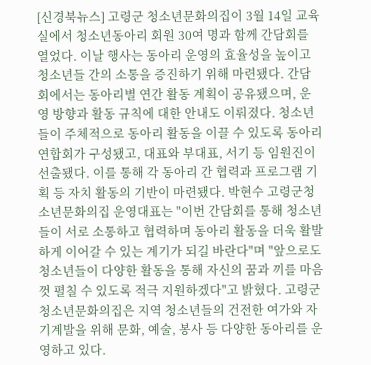[신경북뉴스] 고령군 청소년문화의집이 3월 14일 교육실에서 청소년동아리 회원 30여 명과 함께 간담회를 열었다. 이날 행사는 동아리 운영의 효율성을 높이고 청소년들 간의 소통을 증진하기 위해 마련됐다. 간담회에서는 동아리별 연간 활동 계획이 공유됐으며, 운영 방향과 활동 규칙에 대한 안내도 이뤄졌다. 청소년들이 주체적으로 동아리 활동을 이끌 수 있도록 동아리 연합회가 구성됐고, 대표와 부대표, 서기 등 임원진이 선출됐다. 이를 통해 각 동아리 간 협력과 프로그램 기획 등 자치 활동의 기반이 마련됐다. 박현수 고령군청소년문화의집 운영대표는 "이번 간담회를 통해 청소년들이 서로 소통하고 협력하며 동아리 활동을 더욱 활발하게 이어갈 수 있는 계기가 되길 바란다"며 "앞으로도 청소년들이 다양한 활동을 통해 자신의 꿈과 끼를 마음껏 펼칠 수 있도록 적극 지원하겠다"고 밝혔다. 고령군 청소년문화의집은 지역 청소년들의 건전한 여가와 자기계발을 위해 문화, 예술, 봉사 등 다양한 동아리를 운영하고 있다.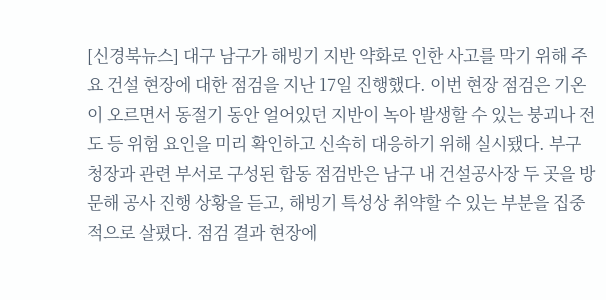[신경북뉴스] 대구 남구가 해빙기 지반 약화로 인한 사고를 막기 위해 주요 건설 현장에 대한 점검을 지난 17일 진행했다. 이번 현장 점검은 기온이 오르면서 동절기 동안 얼어있던 지반이 녹아 발생할 수 있는 붕괴나 전도 등 위험 요인을 미리 확인하고 신속히 대응하기 위해 실시됐다. 부구청장과 관련 부서로 구성된 합동 점검반은 남구 내 건설공사장 두 곳을 방문해 공사 진행 상황을 듣고, 해빙기 특성상 취약할 수 있는 부분을 집중적으로 살폈다. 점검 결과 현장에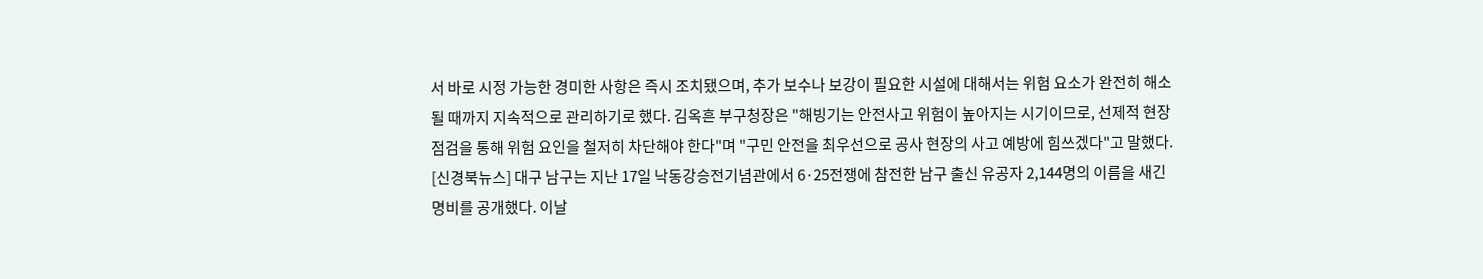서 바로 시정 가능한 경미한 사항은 즉시 조치됐으며, 추가 보수나 보강이 필요한 시설에 대해서는 위험 요소가 완전히 해소될 때까지 지속적으로 관리하기로 했다. 김옥흔 부구청장은 "해빙기는 안전사고 위험이 높아지는 시기이므로, 선제적 현장 점검을 통해 위험 요인을 철저히 차단해야 한다"며 "구민 안전을 최우선으로 공사 현장의 사고 예방에 힘쓰겠다"고 말했다.
[신경북뉴스] 대구 남구는 지난 17일 낙동강승전기념관에서 6·25전쟁에 참전한 남구 출신 유공자 2,144명의 이름을 새긴 명비를 공개했다. 이날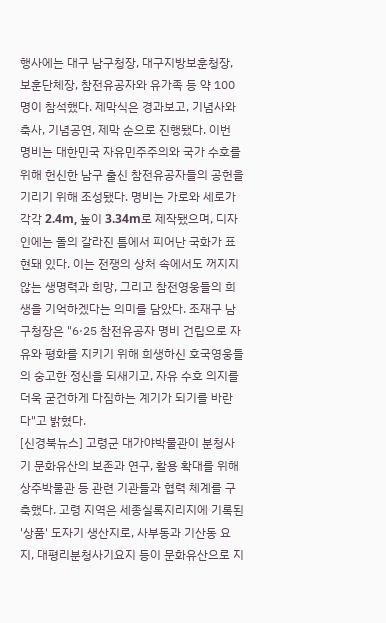행사에는 대구 남구청장, 대구지방보훈청장, 보훈단체장, 참전유공자와 유가족 등 약 100명이 참석했다. 제막식은 경과보고, 기념사와 축사, 기념공연, 제막 순으로 진행됐다. 이번 명비는 대한민국 자유민주주의와 국가 수호를 위해 헌신한 남구 출신 참전유공자들의 공헌을 기리기 위해 조성됐다. 명비는 가로와 세로가 각각 2.4m, 높이 3.34m로 제작됐으며, 디자인에는 돌의 갈라진 틈에서 피어난 국화가 표현돼 있다. 이는 전쟁의 상처 속에서도 꺼지지 않는 생명력과 희망, 그리고 참전영웅들의 희생을 기억하겠다는 의미를 담았다. 조재구 남구청장은 "6·25 참전유공자 명비 건립으로 자유와 평화를 지키기 위해 희생하신 호국영웅들의 숭고한 정신을 되새기고, 자유 수호 의지를 더욱 굳건하게 다짐하는 계기가 되기를 바란다"고 밝혔다.
[신경북뉴스] 고령군 대가야박물관이 분청사기 문화유산의 보존과 연구, 활용 확대를 위해 상주박물관 등 관련 기관들과 협력 체계를 구축했다. 고령 지역은 세종실록지리지에 기록된 '상품' 도자기 생산지로, 사부동과 기산동 요지, 대평리분청사기요지 등이 문화유산으로 지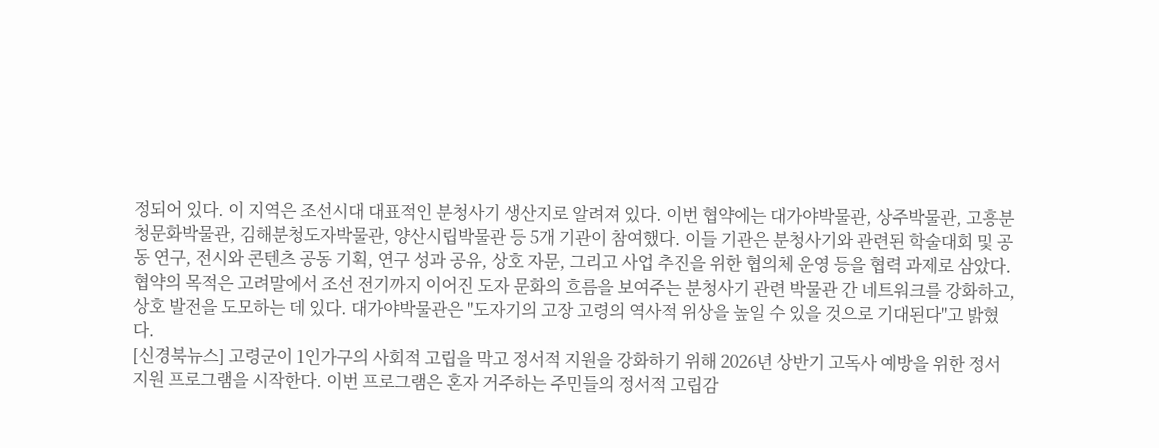정되어 있다. 이 지역은 조선시대 대표적인 분청사기 생산지로 알려져 있다. 이번 협약에는 대가야박물관, 상주박물관, 고흥분청문화박물관, 김해분청도자박물관, 양산시립박물관 등 5개 기관이 참여했다. 이들 기관은 분청사기와 관련된 학술대회 및 공동 연구, 전시와 콘텐츠 공동 기획, 연구 성과 공유, 상호 자문, 그리고 사업 추진을 위한 협의체 운영 등을 협력 과제로 삼았다. 협약의 목적은 고려말에서 조선 전기까지 이어진 도자 문화의 흐름을 보여주는 분청사기 관련 박물관 간 네트워크를 강화하고, 상호 발전을 도모하는 데 있다. 대가야박물관은 "도자기의 고장 고령의 역사적 위상을 높일 수 있을 것으로 기대된다"고 밝혔다.
[신경북뉴스] 고령군이 1인가구의 사회적 고립을 막고 정서적 지원을 강화하기 위해 2026년 상반기 고독사 예방을 위한 정서지원 프로그램을 시작한다. 이번 프로그램은 혼자 거주하는 주민들의 정서적 고립감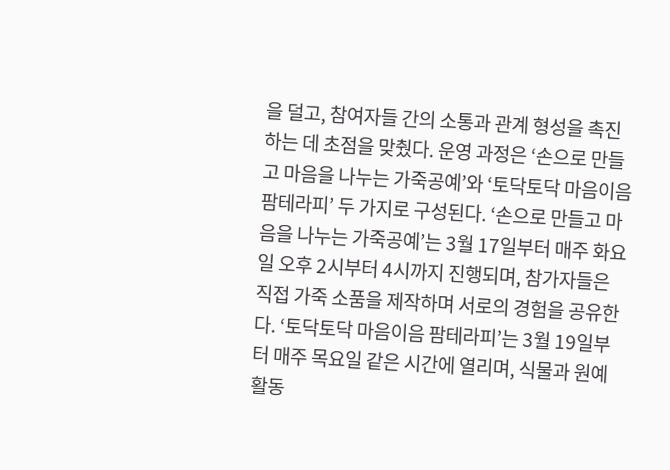을 덜고, 참여자들 간의 소통과 관계 형성을 촉진하는 데 초점을 맞췄다. 운영 과정은 ‘손으로 만들고 마음을 나누는 가죽공예’와 ‘토닥토닥 마음이음 팜테라피’ 두 가지로 구성된다. ‘손으로 만들고 마음을 나누는 가죽공예’는 3월 17일부터 매주 화요일 오후 2시부터 4시까지 진행되며, 참가자들은 직접 가죽 소품을 제작하며 서로의 경험을 공유한다. ‘토닥토닥 마음이음 팜테라피’는 3월 19일부터 매주 목요일 같은 시간에 열리며, 식물과 원예활동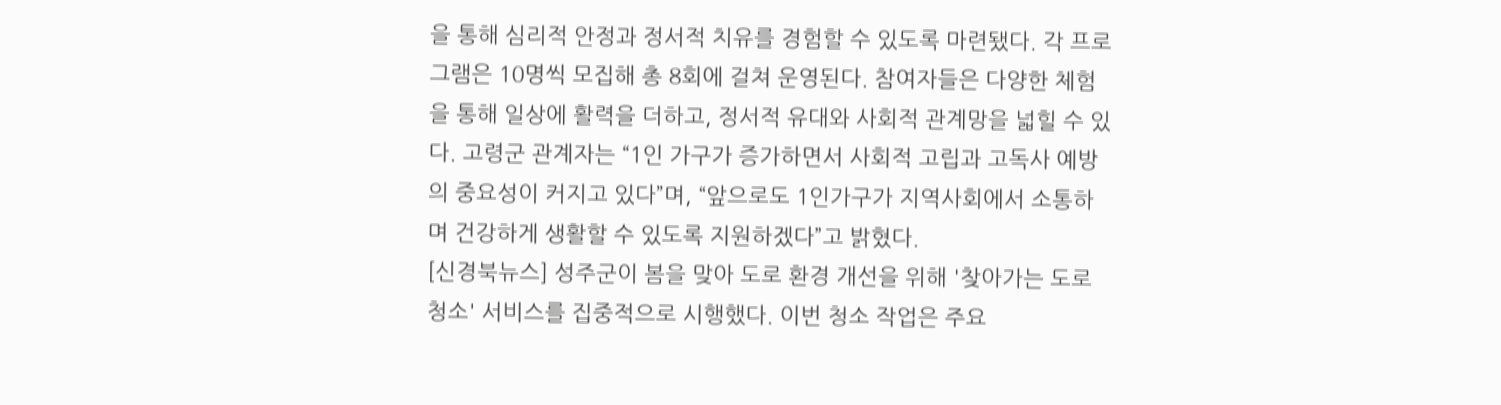을 통해 심리적 안정과 정서적 치유를 경험할 수 있도록 마련됐다. 각 프로그램은 10명씩 모집해 총 8회에 걸쳐 운영된다. 참여자들은 다양한 체험을 통해 일상에 활력을 더하고, 정서적 유대와 사회적 관계망을 넓힐 수 있다. 고령군 관계자는 “1인 가구가 증가하면서 사회적 고립과 고독사 예방의 중요성이 커지고 있다”며, “앞으로도 1인가구가 지역사회에서 소통하며 건강하게 생활할 수 있도록 지원하겠다”고 밝혔다.
[신경북뉴스] 성주군이 봄을 맞아 도로 환경 개선을 위해 '찾아가는 도로청소' 서비스를 집중적으로 시행했다. 이번 청소 작업은 주요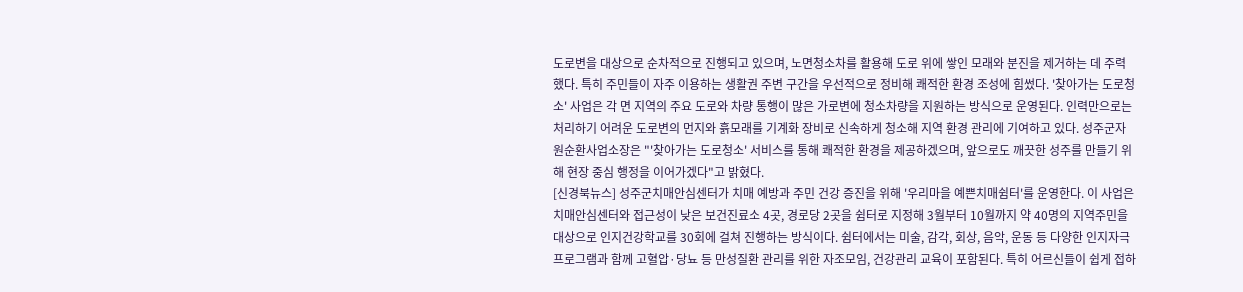도로변을 대상으로 순차적으로 진행되고 있으며, 노면청소차를 활용해 도로 위에 쌓인 모래와 분진을 제거하는 데 주력했다. 특히 주민들이 자주 이용하는 생활권 주변 구간을 우선적으로 정비해 쾌적한 환경 조성에 힘썼다. '찾아가는 도로청소' 사업은 각 면 지역의 주요 도로와 차량 통행이 많은 가로변에 청소차량을 지원하는 방식으로 운영된다. 인력만으로는 처리하기 어려운 도로변의 먼지와 흙모래를 기계화 장비로 신속하게 청소해 지역 환경 관리에 기여하고 있다. 성주군자원순환사업소장은 "'찾아가는 도로청소' 서비스를 통해 쾌적한 환경을 제공하겠으며, 앞으로도 깨끗한 성주를 만들기 위해 현장 중심 행정을 이어가겠다"고 밝혔다.
[신경북뉴스] 성주군치매안심센터가 치매 예방과 주민 건강 증진을 위해 '우리마을 예쁜치매쉼터'를 운영한다. 이 사업은 치매안심센터와 접근성이 낮은 보건진료소 4곳, 경로당 2곳을 쉼터로 지정해 3월부터 10월까지 약 40명의 지역주민을 대상으로 인지건강학교를 30회에 걸쳐 진행하는 방식이다. 쉼터에서는 미술, 감각, 회상, 음악, 운동 등 다양한 인지자극 프로그램과 함께 고혈압·당뇨 등 만성질환 관리를 위한 자조모임, 건강관리 교육이 포함된다. 특히 어르신들이 쉽게 접하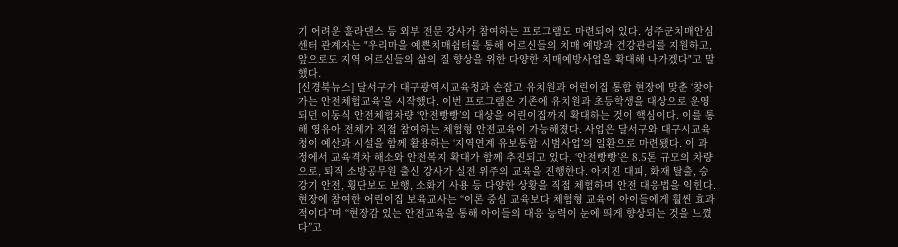기 어려운 훌라댄스 등 외부 전문 강사가 참여하는 프로그램도 마련되어 있다. 성주군치매안심센터 관계자는 "우리마을 예쁜치매쉼터를 통해 어르신들의 치매 예방과 건강관리를 지원하고, 앞으로도 지역 어르신들의 삶의 질 향상을 위한 다양한 치매예방사업을 확대해 나가겠다"고 말했다.
[신경북뉴스] 달서구가 대구광역시교육청과 손잡고 유치원과 어린이집 통합 현장에 맞춘 ‘찾아가는 안전체험교육’을 시작했다. 이번 프로그램은 기존에 유치원과 초등학생을 대상으로 운영되던 이동식 안전체험차량 ‘안전빵빵’의 대상을 어린이집까지 확대하는 것이 핵심이다. 이를 통해 영유아 전체가 직접 참여하는 체험형 안전교육이 가능해졌다. 사업은 달서구와 대구시교육청이 예산과 시설을 함께 활용하는 ‘지역연계 유보통합 시범사업’의 일환으로 마련됐다. 이 과정에서 교육격차 해소와 안전복지 확대가 함께 추진되고 있다. ‘안전빵빵’은 8.5톤 규모의 차량으로, 퇴직 소방공무원 출신 강사가 실전 위주의 교육을 진행한다. 아지진 대피, 화재 탈출, 승강기 안전, 횡단보도 보행, 소화기 사용 등 다양한 상황을 직접 체험하며 안전 대응법을 익힌다. 현장에 참여한 어린이집 보육교사는 “이론 중심 교육보다 체험형 교육이 아이들에게 훨씬 효과적이다”며 “현장감 있는 안전교육을 통해 아이들의 대응 능력이 눈에 띄게 향상되는 것을 느꼈다”고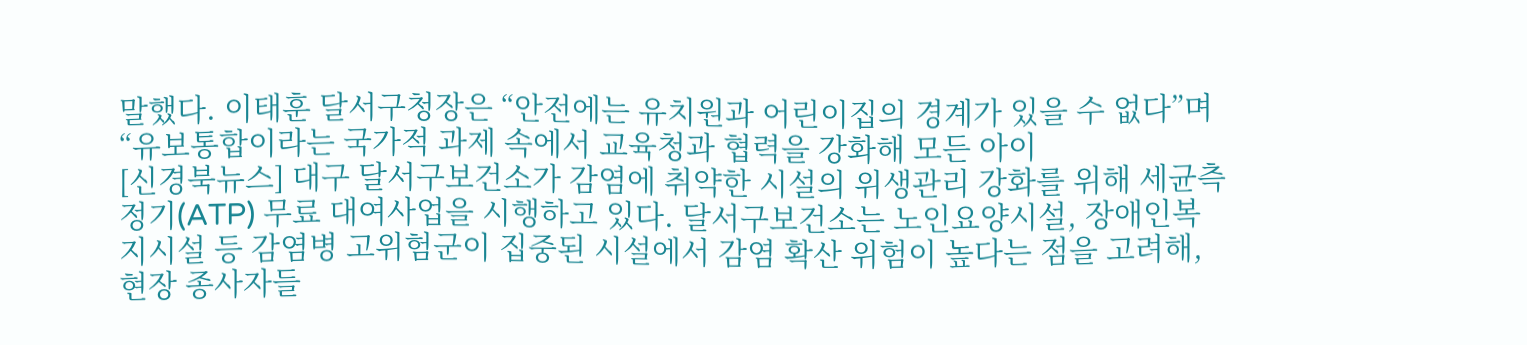말했다. 이태훈 달서구청장은 “안전에는 유치원과 어린이집의 경계가 있을 수 없다”며 “유보통합이라는 국가적 과제 속에서 교육청과 협력을 강화해 모든 아이
[신경북뉴스] 대구 달서구보건소가 감염에 취약한 시설의 위생관리 강화를 위해 세균측정기(ATP) 무료 대여사업을 시행하고 있다. 달서구보건소는 노인요양시설, 장애인복지시설 등 감염병 고위험군이 집중된 시설에서 감염 확산 위험이 높다는 점을 고려해, 현장 종사자들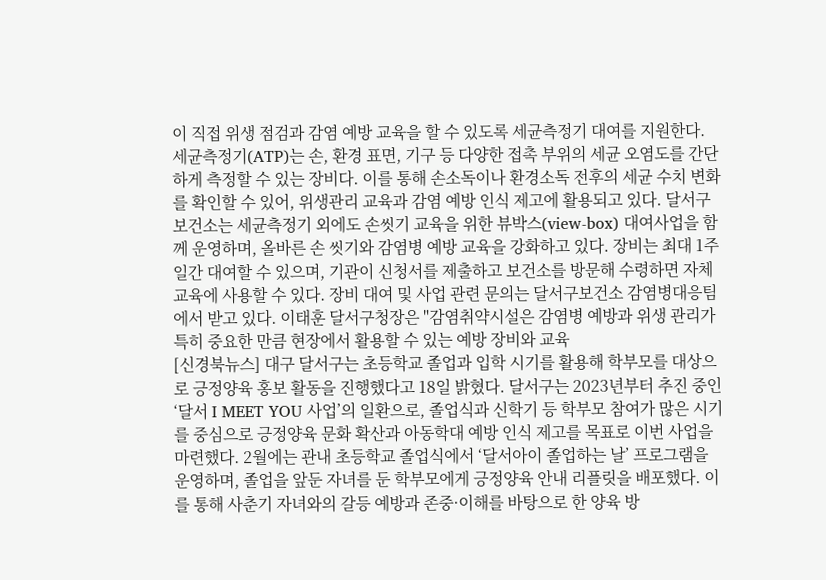이 직접 위생 점검과 감염 예방 교육을 할 수 있도록 세균측정기 대여를 지원한다. 세균측정기(ATP)는 손, 환경 표면, 기구 등 다양한 접촉 부위의 세균 오염도를 간단하게 측정할 수 있는 장비다. 이를 통해 손소독이나 환경소독 전후의 세균 수치 변화를 확인할 수 있어, 위생관리 교육과 감염 예방 인식 제고에 활용되고 있다. 달서구보건소는 세균측정기 외에도 손씻기 교육을 위한 뷰박스(view-box) 대여사업을 함께 운영하며, 올바른 손 씻기와 감염병 예방 교육을 강화하고 있다. 장비는 최대 1주일간 대여할 수 있으며, 기관이 신청서를 제출하고 보건소를 방문해 수령하면 자체 교육에 사용할 수 있다. 장비 대여 및 사업 관련 문의는 달서구보건소 감염병대응팀에서 받고 있다. 이태훈 달서구청장은 "감염취약시설은 감염병 예방과 위생 관리가 특히 중요한 만큼 현장에서 활용할 수 있는 예방 장비와 교육
[신경북뉴스] 대구 달서구는 초등학교 졸업과 입학 시기를 활용해 학부모를 대상으로 긍정양육 홍보 활동을 진행했다고 18일 밝혔다. 달서구는 2023년부터 추진 중인 ‘달서 I MEET YOU 사업’의 일환으로, 졸업식과 신학기 등 학부모 참여가 많은 시기를 중심으로 긍정양육 문화 확산과 아동학대 예방 인식 제고를 목표로 이번 사업을 마련했다. 2월에는 관내 초등학교 졸업식에서 ‘달서아이 졸업하는 날’ 프로그램을 운영하며, 졸업을 앞둔 자녀를 둔 학부모에게 긍정양육 안내 리플릿을 배포했다. 이를 통해 사춘기 자녀와의 갈등 예방과 존중·이해를 바탕으로 한 양육 방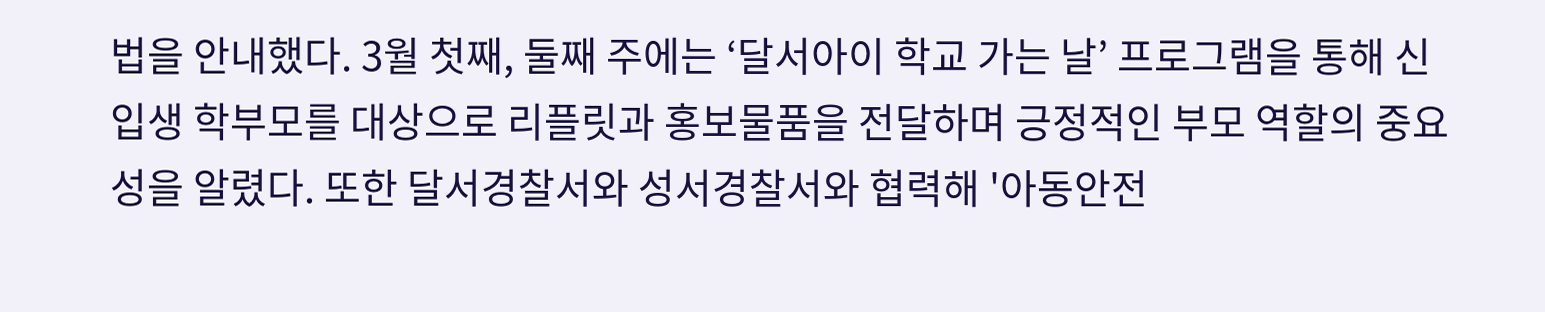법을 안내했다. 3월 첫째, 둘째 주에는 ‘달서아이 학교 가는 날’ 프로그램을 통해 신입생 학부모를 대상으로 리플릿과 홍보물품을 전달하며 긍정적인 부모 역할의 중요성을 알렸다. 또한 달서경찰서와 성서경찰서와 협력해 '아동안전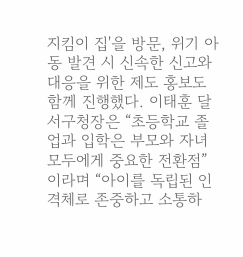지킴이 집'을 방문, 위기 아동 발견 시 신속한 신고와 대응을 위한 제도 홍보도 함께 진행했다. 이태훈 달서구청장은 “초등학교 졸업과 입학은 부모와 자녀 모두에게 중요한 전환점”이라며 “아이를 독립된 인격체로 존중하고 소통하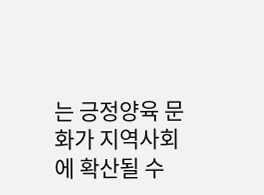는 긍정양육 문화가 지역사회에 확산될 수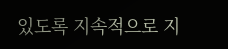있도록 지속적으로 지